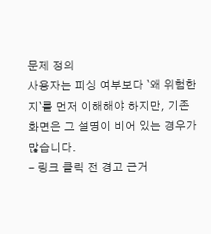문제 정의
사용자는 피싱 여부보다 `왜 위험한지`를 먼저 이해해야 하지만, 기존 화면은 그 설명이 비어 있는 경우가 많습니다.
- 링크 클릭 전 경고 근거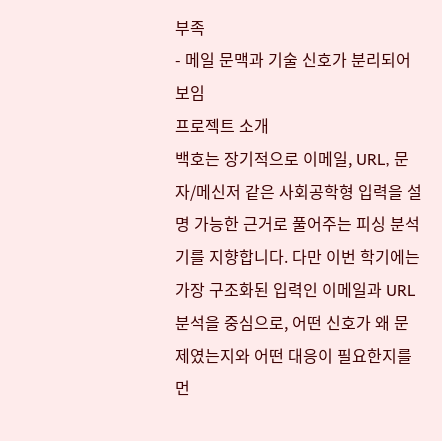부족
- 메일 문맥과 기술 신호가 분리되어 보임
프로젝트 소개
백호는 장기적으로 이메일, URL, 문자/메신저 같은 사회공학형 입력을 설명 가능한 근거로 풀어주는 피싱 분석기를 지향합니다. 다만 이번 학기에는 가장 구조화된 입력인 이메일과 URL 분석을 중심으로, 어떤 신호가 왜 문제였는지와 어떤 대응이 필요한지를 먼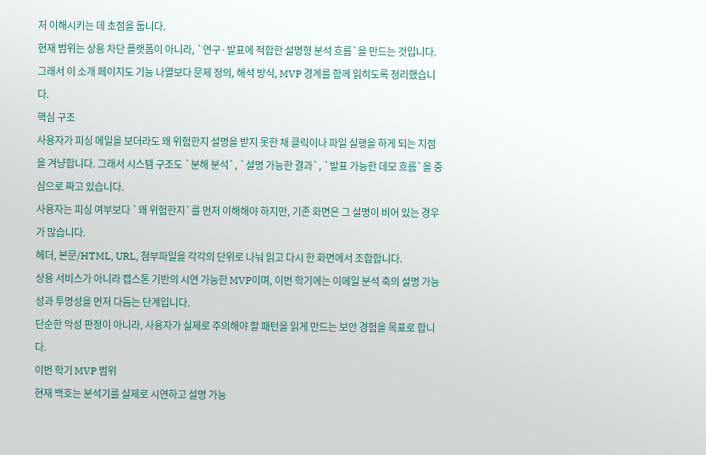저 이해시키는 데 초점을 둡니다.
현재 범위는 상용 차단 플랫폼이 아니라, `연구·발표에 적합한 설명형 분석 흐름`을 만드는 것입니다. 그래서 이 소개 페이지도 기능 나열보다 문제 정의, 해석 방식, MVP 경계를 함께 읽히도록 정리했습니다.
핵심 구조
사용자가 피싱 메일을 보더라도 왜 위험한지 설명을 받지 못한 채 클릭이나 파일 실행을 하게 되는 지점을 겨냥합니다. 그래서 시스템 구조도 `분해 분석`, `설명 가능한 결과`, `발표 가능한 데모 흐름`을 중심으로 짜고 있습니다.
사용자는 피싱 여부보다 `왜 위험한지`를 먼저 이해해야 하지만, 기존 화면은 그 설명이 비어 있는 경우가 많습니다.
헤더, 본문/HTML, URL, 첨부파일을 각각의 단위로 나눠 읽고 다시 한 화면에서 조합합니다.
상용 서비스가 아니라 캡스톤 기반의 시연 가능한 MVP이며, 이번 학기에는 이메일 분석 축의 설명 가능성과 투명성을 먼저 다듬는 단계입니다.
단순한 악성 판정이 아니라, 사용자가 실제로 주의해야 할 패턴을 읽게 만드는 보안 경험을 목표로 합니다.
이번 학기 MVP 범위
현재 백호는 분석기를 실제로 시연하고 설명 가능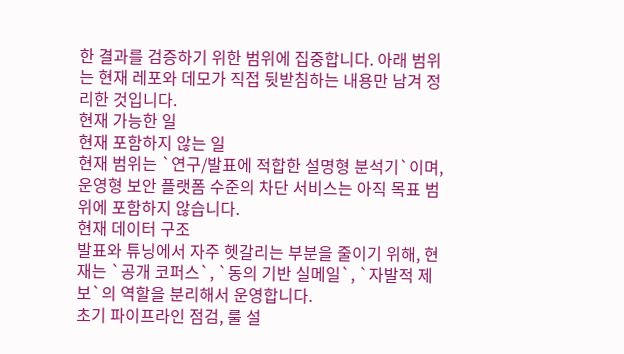한 결과를 검증하기 위한 범위에 집중합니다. 아래 범위는 현재 레포와 데모가 직접 뒷받침하는 내용만 남겨 정리한 것입니다.
현재 가능한 일
현재 포함하지 않는 일
현재 범위는 `연구/발표에 적합한 설명형 분석기`이며, 운영형 보안 플랫폼 수준의 차단 서비스는 아직 목표 범위에 포함하지 않습니다.
현재 데이터 구조
발표와 튜닝에서 자주 헷갈리는 부분을 줄이기 위해, 현재는 `공개 코퍼스`, `동의 기반 실메일`, `자발적 제보`의 역할을 분리해서 운영합니다.
초기 파이프라인 점검, 룰 설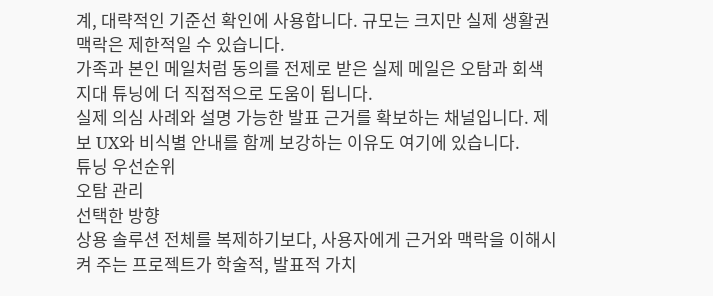계, 대략적인 기준선 확인에 사용합니다. 규모는 크지만 실제 생활권 맥락은 제한적일 수 있습니다.
가족과 본인 메일처럼 동의를 전제로 받은 실제 메일은 오탐과 회색지대 튜닝에 더 직접적으로 도움이 됩니다.
실제 의심 사례와 설명 가능한 발표 근거를 확보하는 채널입니다. 제보 UX와 비식별 안내를 함께 보강하는 이유도 여기에 있습니다.
튜닝 우선순위
오탐 관리
선택한 방향
상용 솔루션 전체를 복제하기보다, 사용자에게 근거와 맥락을 이해시켜 주는 프로젝트가 학술적, 발표적 가치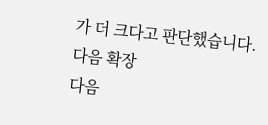가 더 크다고 판단했습니다.
다음 확장
다음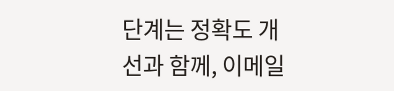단계는 정확도 개선과 함께, 이메일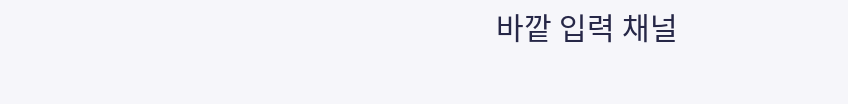바깥 입력 채널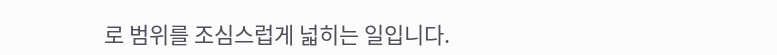로 범위를 조심스럽게 넓히는 일입니다.